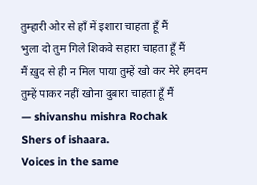तुम्हारी ओर से हाँ में इशारा चाहता हूँ मैं
भुला दो तुम गिले शिकवे सहारा चाहता हूँ मैं
मैं ख़ुद से ही न मिल पाया तुम्हें खो कर मेरे हमदम
तुम्हें पाकर नहीं खोना दुबारा चाहता हूँ मैं
— shivanshu mishra Rochak
Shers of ishaara.
Voices in the same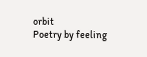orbit
Poetry by feeling